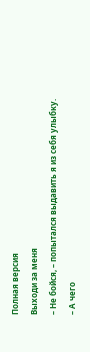Полная версия
Выходи за меня
– Не бойся, – попытался выдавить я из себя улыбку.
– А чего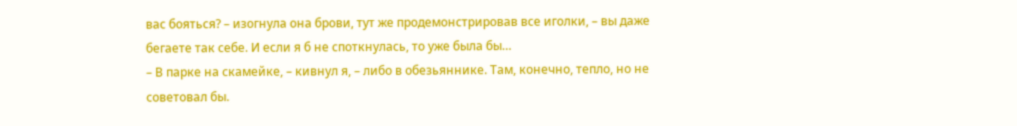вас бояться? – изогнула она брови, тут же продемонстрировав все иголки, – вы даже бегаете так себе. И если я б не споткнулась, то уже была бы…
– В парке на скамейке, – кивнул я, – либо в обезьяннике. Там, конечно, тепло, но не советовал бы.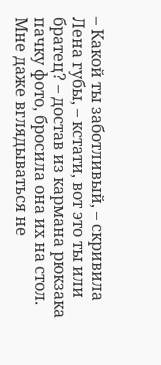– Какой ты заботливый, – скривила Лена губы, – кстати, вот это ты или братец? – достав из кармана рюкзака пачку фото, бросила она их на стол.
Мне даже вглядываться не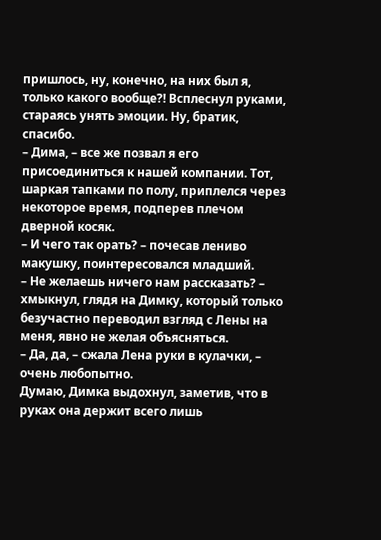пришлось, ну, конечно, на них был я, только какого вообще?! Всплеснул руками, стараясь унять эмоции. Ну, братик, спасибо.
– Дима, – все же позвал я его присоединиться к нашей компании. Тот, шаркая тапками по полу, приплелся через некоторое время, подперев плечом дверной косяк.
– И чего так орать? – почесав лениво макушку, поинтересовался младший.
– Не желаешь ничего нам рассказать? – хмыкнул, глядя на Димку, который только безучастно переводил взгляд с Лены на меня, явно не желая объясняться.
– Да, да, – сжала Лена руки в кулачки, – очень любопытно.
Думаю, Димка выдохнул, заметив, что в руках она держит всего лишь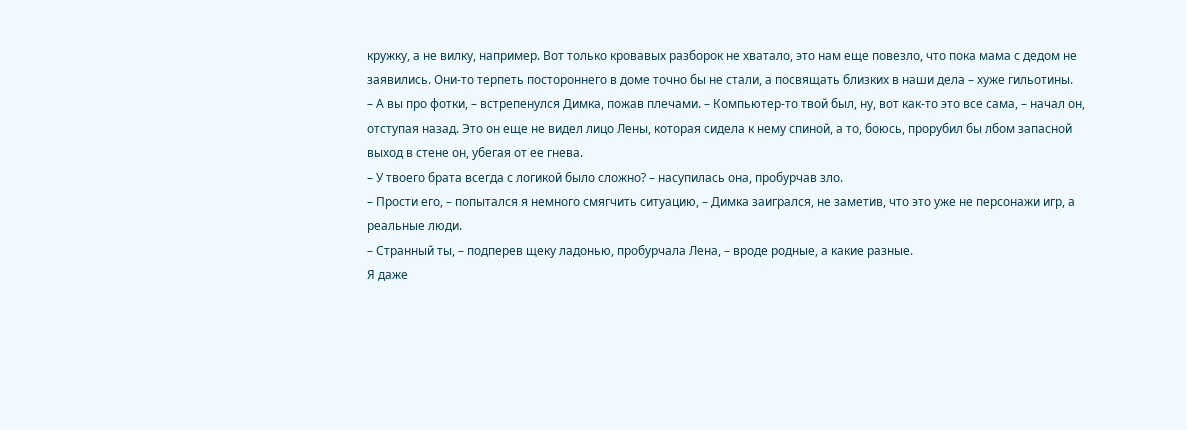кружку, а не вилку, например. Вот только кровавых разборок не хватало, это нам еще повезло, что пока мама с дедом не заявились. Они-то терпеть постороннего в доме точно бы не стали, а посвящать близких в наши дела – хуже гильотины.
– А вы про фотки, – встрепенулся Димка, пожав плечами. – Компьютер-то твой был, ну, вот как-то это все сама, – начал он, отступая назад. Это он еще не видел лицо Лены, которая сидела к нему спиной, а то, боюсь, прорубил бы лбом запасной выход в стене он, убегая от ее гнева.
– У твоего брата всегда с логикой было сложно? – насупилась она, пробурчав зло.
– Прости его, – попытался я немного смягчить ситуацию, – Димка заигрался, не заметив, что это уже не персонажи игр, а реальные люди.
– Странный ты, – подперев щеку ладонью, пробурчала Лена, – вроде родные, а какие разные.
Я даже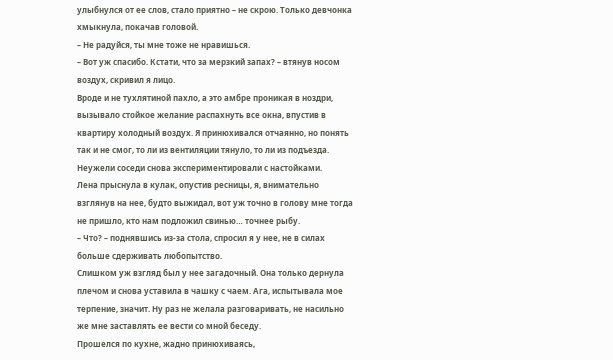улыбнулся от ее слов, стало приятно – не скрою. Только девчонка хмыкнула, покачав головой.
– Не радуйся, ты мне тоже не нравишься.
– Вот уж спасибо. Кстати, что за мерзкий запах? – втянув носом воздух, скривил я лицо.
Вроде и не тухлятиной пахло, а это амбре проникая в ноздри, вызывало стойкое желание распахнуть все окна, впустив в квартиру холодный воздух. Я принюхивался отчаянно, но понять так и не смог, то ли из вентиляции тянуло, то ли из подъезда. Неужели соседи снова экспериментировали с настойками.
Лена прыснула в кулак, опустив ресницы, я, внимательно взглянув на нее, будто выжидал, вот уж точно в голову мне тогда не пришло, кто нам подложил свинью… точнее рыбу.
– Что? – поднявшись из-за стола, спросил я у нее, не в силах больше сдерживать любопытство.
Слишком уж взгляд был у нее загадочный. Она только дернула плечом и снова уставила в чашку с чаем. Ага, испытывала мое терпение, значит. Ну раз не желала разговаривать, не насильно же мне заставлять ее вести со мной беседу.
Прошелся по кухне, жадно принюхиваясь,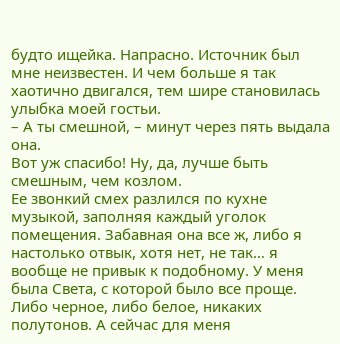будто ищейка. Напрасно. Источник был мне неизвестен. И чем больше я так хаотично двигался, тем шире становилась улыбка моей гостьи.
– А ты смешной, – минут через пять выдала она.
Вот уж спасибо! Ну, да, лучше быть смешным, чем козлом.
Ее звонкий смех разлился по кухне музыкой, заполняя каждый уголок помещения. Забавная она все ж, либо я настолько отвык, хотя нет, не так… я вообще не привык к подобному. У меня была Света, с которой было все проще. Либо черное, либо белое, никаких полутонов. А сейчас для меня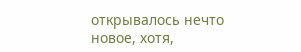открывалось нечто новое, хотя,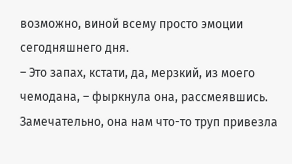возможно, виной всему просто эмоции сегодняшнего дня.
– Это запах, кстати, да, мерзкий, из моего чемодана, – фыркнула она, рассмеявшись.
Замечательно, она нам что-то труп привезла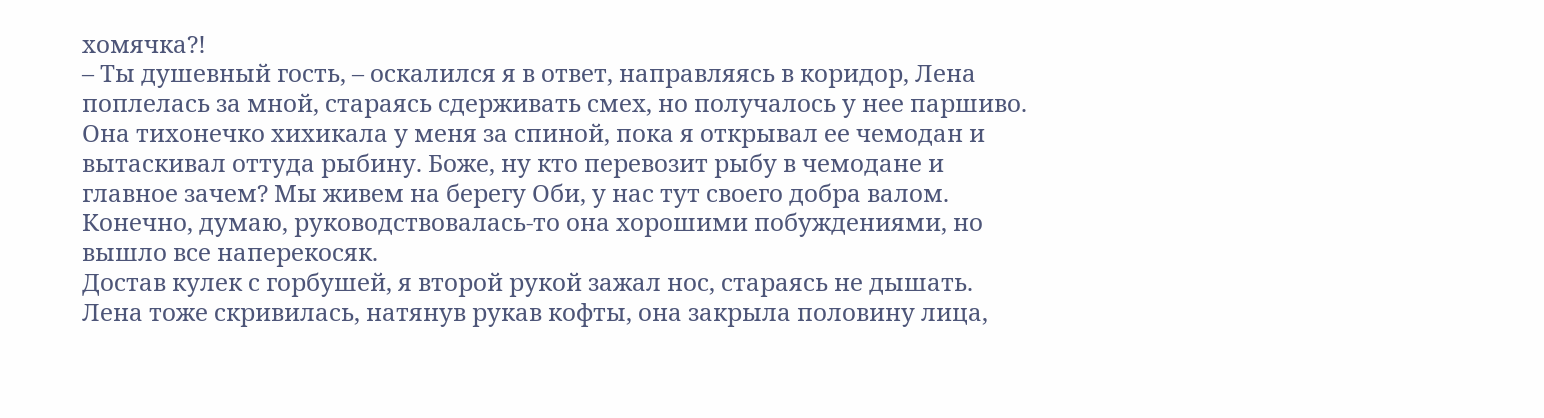хомячка?!
– Ты душевный гость, – оскалился я в ответ, направляясь в коридор, Лена поплелась за мной, стараясь сдерживать смех, но получалось у нее паршиво. Она тихонечко хихикала у меня за спиной, пока я открывал ее чемодан и вытаскивал оттуда рыбину. Боже, ну кто перевозит рыбу в чемодане и главное зачем? Мы живем на берегу Оби, у нас тут своего добра валом. Конечно, думаю, руководствовалась-то она хорошими побуждениями, но вышло все наперекосяк.
Достав кулек с горбушей, я второй рукой зажал нос, стараясь не дышать. Лена тоже скривилась, натянув рукав кофты, она закрыла половину лица,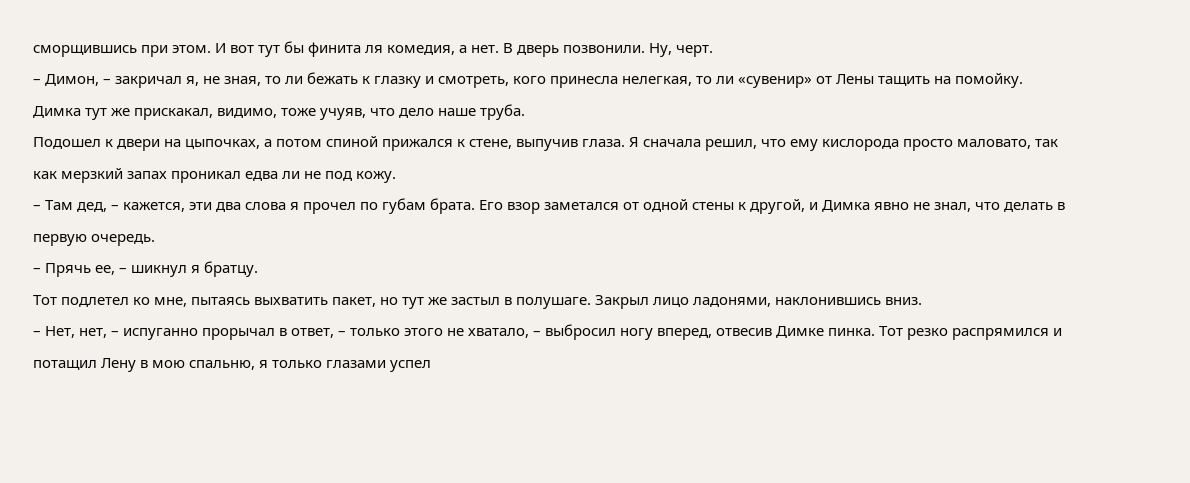сморщившись при этом. И вот тут бы финита ля комедия, а нет. В дверь позвонили. Ну, черт.
– Димон, – закричал я, не зная, то ли бежать к глазку и смотреть, кого принесла нелегкая, то ли «сувенир» от Лены тащить на помойку.
Димка тут же прискакал, видимо, тоже учуяв, что дело наше труба.
Подошел к двери на цыпочках, а потом спиной прижался к стене, выпучив глаза. Я сначала решил, что ему кислорода просто маловато, так как мерзкий запах проникал едва ли не под кожу.
– Там дед, – кажется, эти два слова я прочел по губам брата. Его взор заметался от одной стены к другой, и Димка явно не знал, что делать в первую очередь.
– Прячь ее, – шикнул я братцу.
Тот подлетел ко мне, пытаясь выхватить пакет, но тут же застыл в полушаге. Закрыл лицо ладонями, наклонившись вниз.
– Нет, нет, – испуганно прорычал в ответ, – только этого не хватало, – выбросил ногу вперед, отвесив Димке пинка. Тот резко распрямился и потащил Лену в мою спальню, я только глазами успел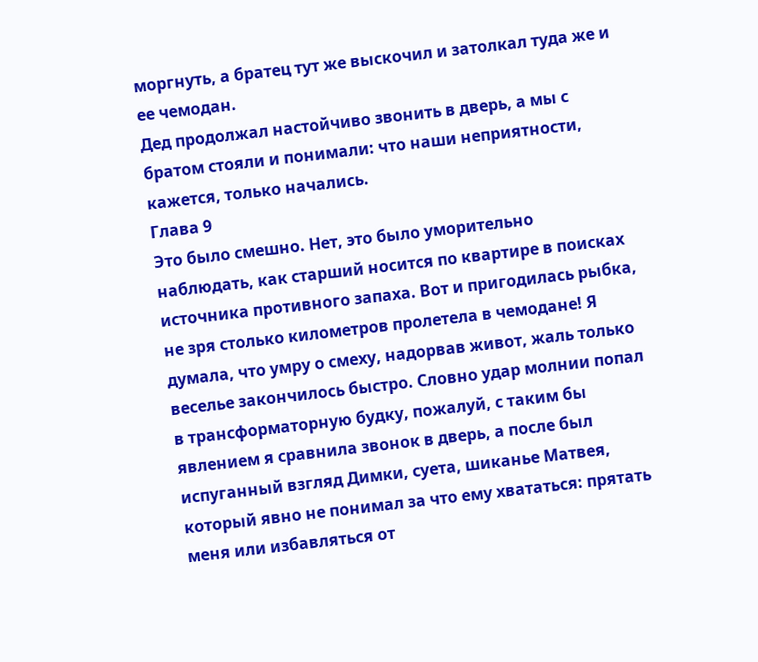моргнуть, а братец тут же выскочил и затолкал туда же и ее чемодан.
Дед продолжал настойчиво звонить в дверь, а мы с братом стояли и понимали: что наши неприятности, кажется, только начались.
Глава 9
Это было смешно. Нет, это было уморительно наблюдать, как старший носится по квартире в поисках источника противного запаха. Вот и пригодилась рыбка, не зря столько километров пролетела в чемодане! Я думала, что умру о смеху, надорвав живот, жаль только веселье закончилось быстро. Словно удар молнии попал в трансформаторную будку, пожалуй, с таким бы явлением я сравнила звонок в дверь, а после был испуганный взгляд Димки, суета, шиканье Матвея, который явно не понимал за что ему хвататься: прятать меня или избавляться от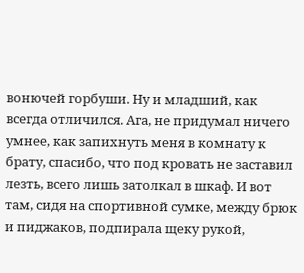вонючей горбуши. Ну и младший, как всегда отличился. Ага, не придумал ничего умнее, как запихнуть меня в комнату к брату, спасибо, что под кровать не заставил лезть, всего лишь затолкал в шкаф. И вот там, сидя на спортивной сумке, между брюк и пиджаков, подпирала щеку рукой,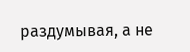раздумывая, а не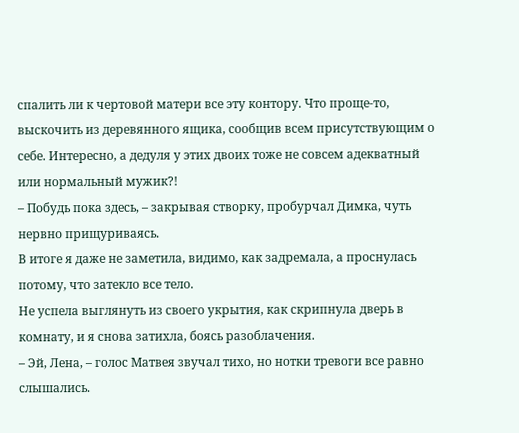спалить ли к чертовой матери все эту контору. Что проще-то, выскочить из деревянного ящика, сообщив всем присутствующим о себе. Интересно, а дедуля у этих двоих тоже не совсем адекватный или нормальный мужик?!
– Побудь пока здесь, – закрывая створку, пробурчал Димка, чуть нервно прищуриваясь.
В итоге я даже не заметила, видимо, как задремала, а проснулась потому, что затекло все тело.
Не успела выглянуть из своего укрытия, как скрипнула дверь в комнату, и я снова затихла, боясь разоблачения.
– Эй, Лена, – голос Матвея звучал тихо, но нотки тревоги все равно слышались.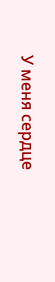У меня сердце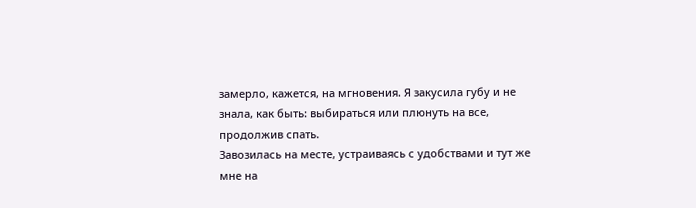замерло, кажется, на мгновения. Я закусила губу и не знала, как быть: выбираться или плюнуть на все, продолжив спать.
Завозилась на месте, устраиваясь с удобствами и тут же мне на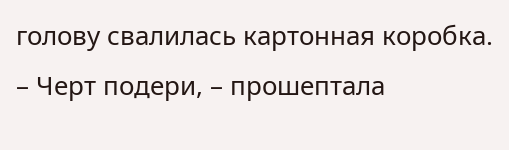голову свалилась картонная коробка.
– Черт подери, – прошептала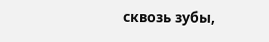сквозь зубы,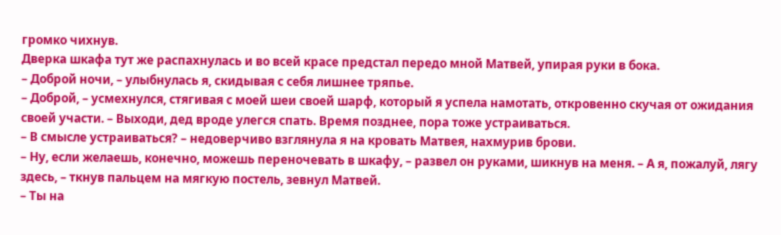громко чихнув.
Дверка шкафа тут же распахнулась и во всей красе предстал передо мной Матвей, упирая руки в бока.
– Доброй ночи, – улыбнулась я, скидывая с себя лишнее тряпье.
– Доброй, – усмехнулся, стягивая с моей шеи своей шарф, который я успела намотать, откровенно скучая от ожидания своей участи. – Выходи, дед вроде улегся спать. Время позднее, пора тоже устраиваться.
– В смысле устраиваться? – недоверчиво взглянула я на кровать Матвея, нахмурив брови.
– Ну, если желаешь, конечно, можешь переночевать в шкафу, – развел он руками, шикнув на меня. – А я, пожалуй, лягу здесь, – ткнув пальцем на мягкую постель, зевнул Матвей.
– Ты на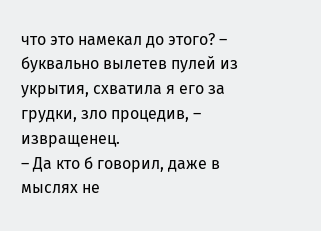что это намекал до этого? – буквально вылетев пулей из укрытия, схватила я его за грудки, зло процедив, – извращенец.
– Да кто б говорил, даже в мыслях не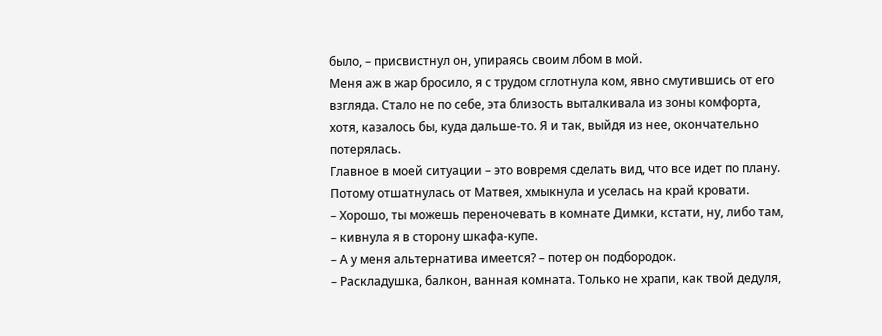было, – присвистнул он, упираясь своим лбом в мой.
Меня аж в жар бросило, я с трудом сглотнула ком, явно смутившись от его взгляда. Стало не по себе, эта близость выталкивала из зоны комфорта, хотя, казалось бы, куда дальше-то. Я и так, выйдя из нее, окончательно потерялась.
Главное в моей ситуации – это вовремя сделать вид, что все идет по плану. Потому отшатнулась от Матвея, хмыкнула и уселась на край кровати.
– Хорошо, ты можешь переночевать в комнате Димки, кстати, ну, либо там, – кивнула я в сторону шкафа-купе.
– А у меня альтернатива имеется? – потер он подбородок.
– Раскладушка, балкон, ванная комната. Только не храпи, как твой дедуля,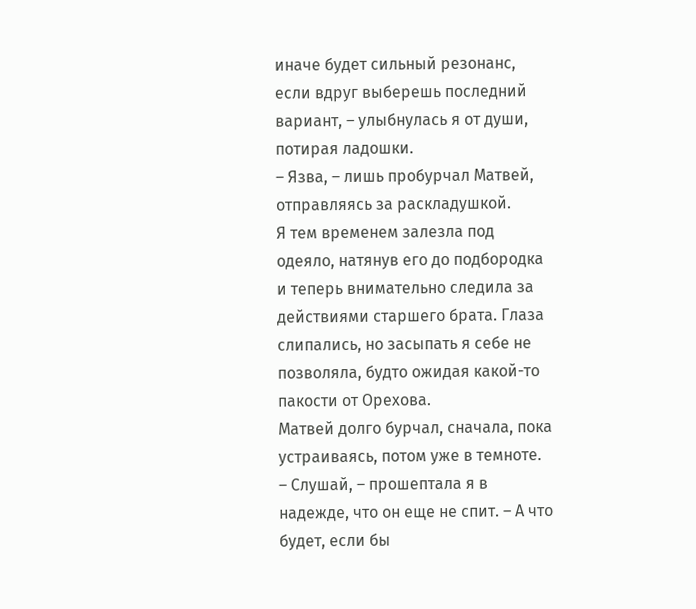иначе будет сильный резонанс, если вдруг выберешь последний вариант, – улыбнулась я от души, потирая ладошки.
– Язва, – лишь пробурчал Матвей, отправляясь за раскладушкой.
Я тем временем залезла под одеяло, натянув его до подбородка и теперь внимательно следила за действиями старшего брата. Глаза слипались, но засыпать я себе не позволяла, будто ожидая какой-то пакости от Орехова.
Матвей долго бурчал, сначала, пока устраиваясь, потом уже в темноте.
– Слушай, – прошептала я в надежде, что он еще не спит. – А что будет, если бы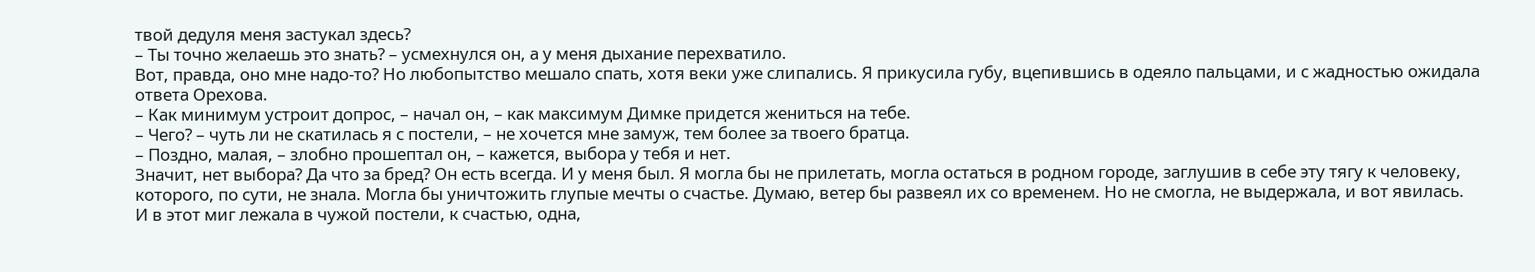твой дедуля меня застукал здесь?
– Ты точно желаешь это знать? – усмехнулся он, а у меня дыхание перехватило.
Вот, правда, оно мне надо-то? Но любопытство мешало спать, хотя веки уже слипались. Я прикусила губу, вцепившись в одеяло пальцами, и с жадностью ожидала ответа Орехова.
– Как минимум устроит допрос, – начал он, – как максимум Димке придется жениться на тебе.
– Чего? – чуть ли не скатилась я с постели, – не хочется мне замуж, тем более за твоего братца.
– Поздно, малая, – злобно прошептал он, – кажется, выбора у тебя и нет.
Значит, нет выбора? Да что за бред? Он есть всегда. И у меня был. Я могла бы не прилетать, могла остаться в родном городе, заглушив в себе эту тягу к человеку, которого, по сути, не знала. Могла бы уничтожить глупые мечты о счастье. Думаю, ветер бы развеял их со временем. Но не смогла, не выдержала, и вот явилась.
И в этот миг лежала в чужой постели, к счастью, одна,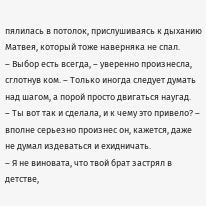пялилась в потолок, прислушиваясь к дыханию Матвея, который тоже наверняка не спал.
– Выбор есть всегда, – уверенно произнесла, сглотнув ком. – Только иногда следует думать над шагом, а порой просто двигаться наугад.
– Ты вот так и сделала, и к чему это привело? – вполне серьезно произнес он, кажется, даже не думал издеваться и ехидничать.
– Я не виновата, что твой брат застрял в детстве,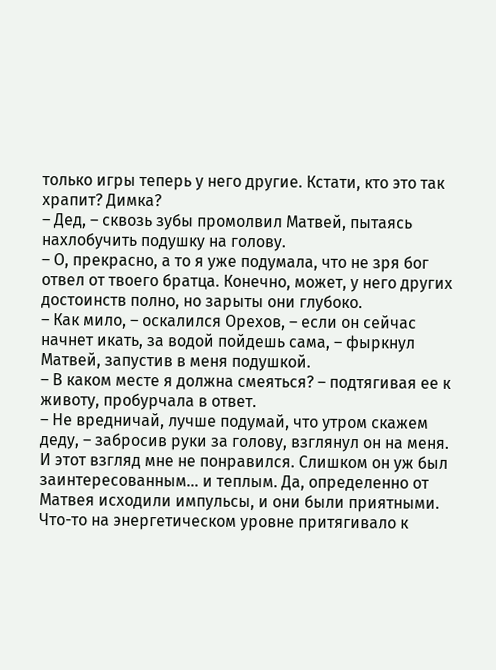только игры теперь у него другие. Кстати, кто это так храпит? Димка?
– Дед, – сквозь зубы промолвил Матвей, пытаясь нахлобучить подушку на голову.
– О, прекрасно, а то я уже подумала, что не зря бог отвел от твоего братца. Конечно, может, у него других достоинств полно, но зарыты они глубоко.
– Как мило, – оскалился Орехов, – если он сейчас начнет икать, за водой пойдешь сама, – фыркнул Матвей, запустив в меня подушкой.
– В каком месте я должна смеяться? – подтягивая ее к животу, пробурчала в ответ.
– Не вредничай, лучше подумай, что утром скажем деду, – забросив руки за голову, взглянул он на меня.
И этот взгляд мне не понравился. Слишком он уж был заинтересованным… и теплым. Да, определенно от Матвея исходили импульсы, и они были приятными. Что-то на энергетическом уровне притягивало к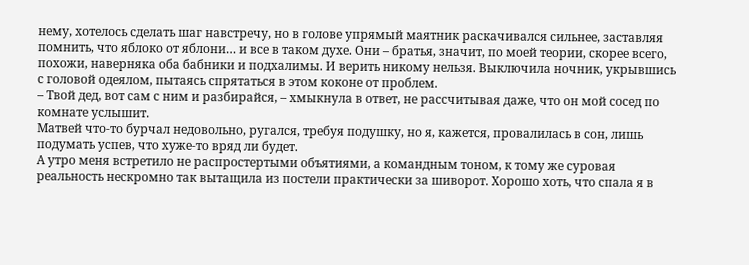нему, хотелось сделать шаг навстречу, но в голове упрямый маятник раскачивался сильнее, заставляя помнить, что яблоко от яблони… и все в таком духе. Они – братья, значит, по моей теории, скорее всего, похожи, наверняка оба бабники и подхалимы. И верить никому нельзя. Выключила ночник, укрывшись с головой одеялом, пытаясь спрятаться в этом коконе от проблем.
– Твой дед, вот сам с ним и разбирайся, – хмыкнула в ответ, не рассчитывая даже, что он мой сосед по комнате услышит.
Матвей что-то бурчал недовольно, ругался, требуя подушку, но я, кажется, провалилась в сон, лишь подумать успев, что хуже-то вряд ли будет.
А утро меня встретило не распростертыми объятиями, а командным тоном, к тому же суровая реальность нескромно так вытащила из постели практически за шиворот. Хорошо хоть, что спала я в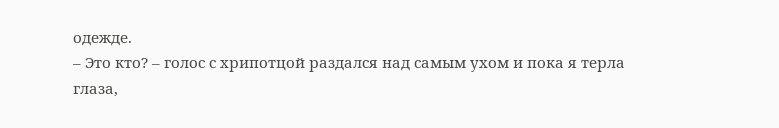одежде.
– Это кто? – голос с хрипотцой раздался над самым ухом и пока я терла глаза,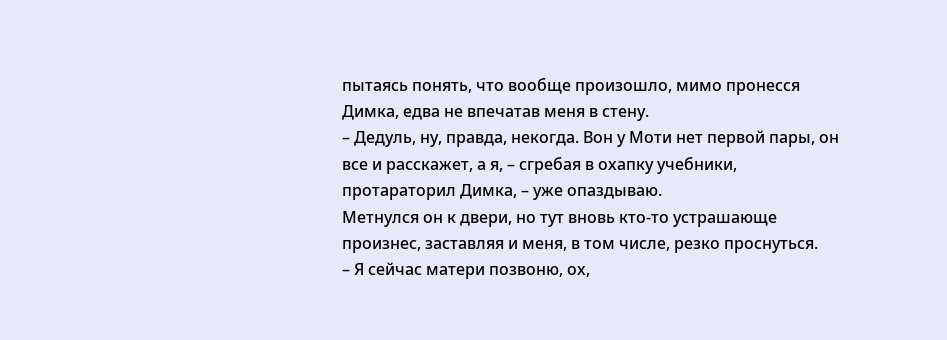пытаясь понять, что вообще произошло, мимо пронесся Димка, едва не впечатав меня в стену.
– Дедуль, ну, правда, некогда. Вон у Моти нет первой пары, он все и расскажет, а я, – сгребая в охапку учебники, протараторил Димка, – уже опаздываю.
Метнулся он к двери, но тут вновь кто-то устрашающе произнес, заставляя и меня, в том числе, резко проснуться.
– Я сейчас матери позвоню, ох,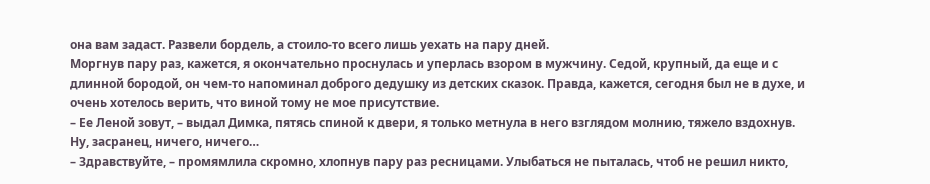она вам задаст. Развели бордель, а стоило-то всего лишь уехать на пару дней.
Моргнув пару раз, кажется, я окончательно проснулась и уперлась взором в мужчину. Седой, крупный, да еще и с длинной бородой, он чем-то напоминал доброго дедушку из детских сказок. Правда, кажется, сегодня был не в духе, и очень хотелось верить, что виной тому не мое присутствие.
– Ее Леной зовут, – выдал Димка, пятясь спиной к двери, я только метнула в него взглядом молнию, тяжело вздохнув. Ну, засранец, ничего, ничего…
– Здравствуйте, – промямлила скромно, хлопнув пару раз ресницами. Улыбаться не пыталась, чтоб не решил никто,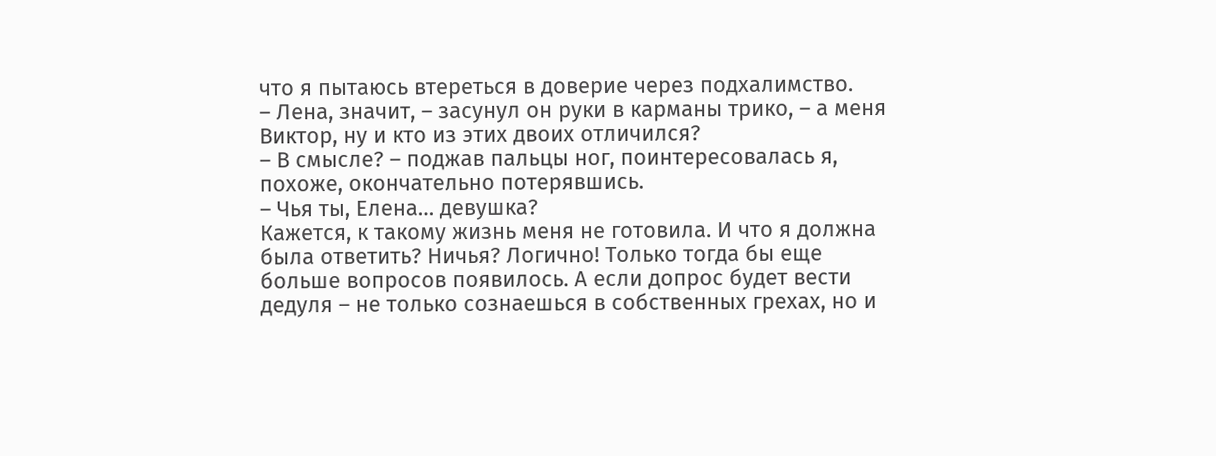что я пытаюсь втереться в доверие через подхалимство.
– Лена, значит, – засунул он руки в карманы трико, – а меня Виктор, ну и кто из этих двоих отличился?
– В смысле? – поджав пальцы ног, поинтересовалась я, похоже, окончательно потерявшись.
– Чья ты, Елена… девушка?
Кажется, к такому жизнь меня не готовила. И что я должна была ответить? Ничья? Логично! Только тогда бы еще больше вопросов появилось. А если допрос будет вести дедуля – не только сознаешься в собственных грехах, но и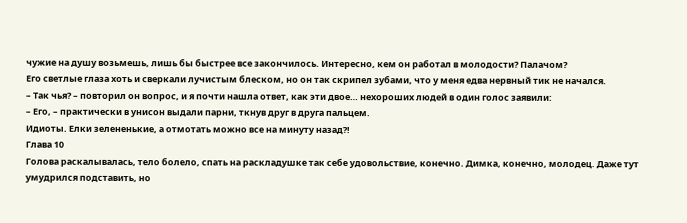чужие на душу возьмешь, лишь бы быстрее все закончилось. Интересно, кем он работал в молодости? Палачом?
Его светлые глаза хоть и сверкали лучистым блеском, но он так скрипел зубами, что у меня едва нервный тик не начался.
– Так чья? – повторил он вопрос, и я почти нашла ответ, как эти двое… нехороших людей в один голос заявили:
– Его, – практически в унисон выдали парни, ткнув друг в друга пальцем.
Идиоты. Елки зелененькие, а отмотать можно все на минуту назад?!
Глава 10
Голова раскалывалась, тело болело, спать на раскладушке так себе удовольствие, конечно. Димка, конечно, молодец. Даже тут умудрился подставить, но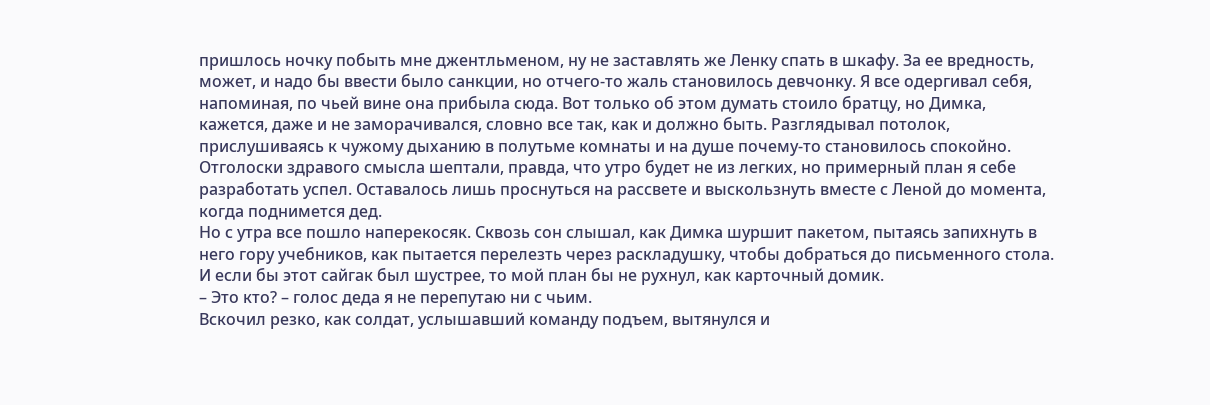пришлось ночку побыть мне джентльменом, ну не заставлять же Ленку спать в шкафу. За ее вредность, может, и надо бы ввести было санкции, но отчего-то жаль становилось девчонку. Я все одергивал себя, напоминая, по чьей вине она прибыла сюда. Вот только об этом думать стоило братцу, но Димка, кажется, даже и не заморачивался, словно все так, как и должно быть. Разглядывал потолок, прислушиваясь к чужому дыханию в полутьме комнаты и на душе почему-то становилось спокойно. Отголоски здравого смысла шептали, правда, что утро будет не из легких, но примерный план я себе разработать успел. Оставалось лишь проснуться на рассвете и выскользнуть вместе с Леной до момента, когда поднимется дед.
Но с утра все пошло наперекосяк. Сквозь сон слышал, как Димка шуршит пакетом, пытаясь запихнуть в него гору учебников, как пытается перелезть через раскладушку, чтобы добраться до письменного стола. И если бы этот сайгак был шустрее, то мой план бы не рухнул, как карточный домик.
– Это кто? – голос деда я не перепутаю ни с чьим.
Вскочил резко, как солдат, услышавший команду подъем, вытянулся и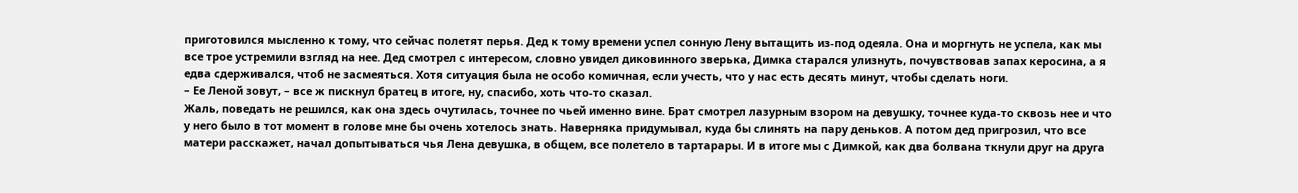приготовился мысленно к тому, что сейчас полетят перья. Дед к тому времени успел сонную Лену вытащить из-под одеяла. Она и моргнуть не успела, как мы все трое устремили взгляд на нее. Дед смотрел с интересом, словно увидел диковинного зверька, Димка старался улизнуть, почувствовав запах керосина, а я едва сдерживался, чтоб не засмеяться. Хотя ситуация была не особо комичная, если учесть, что у нас есть десять минут, чтобы сделать ноги.
– Ее Леной зовут, – все ж пискнул братец в итоге, ну, спасибо, хоть что-то сказал.
Жаль, поведать не решился, как она здесь очутилась, точнее по чьей именно вине. Брат смотрел лазурным взором на девушку, точнее куда-то сквозь нее и что у него было в тот момент в голове мне бы очень хотелось знать. Наверняка придумывал, куда бы слинять на пару деньков. А потом дед пригрозил, что все матери расскажет, начал допытываться чья Лена девушка, в общем, все полетело в тартарары. И в итоге мы с Димкой, как два болвана ткнули друг на друга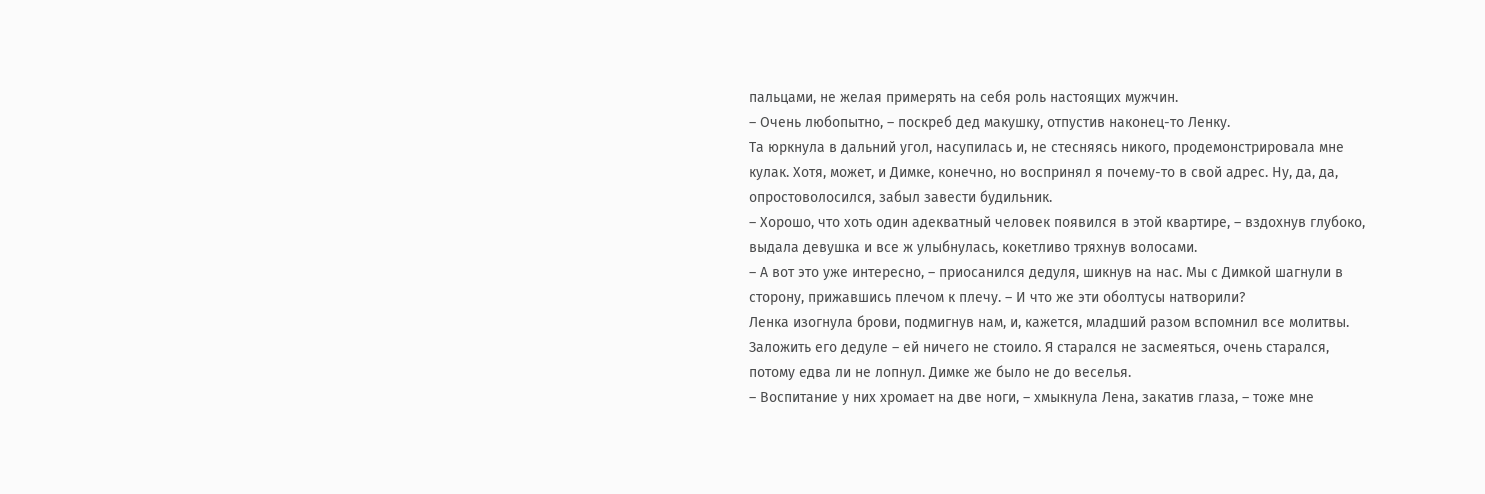пальцами, не желая примерять на себя роль настоящих мужчин.
– Очень любопытно, – поскреб дед макушку, отпустив наконец-то Ленку.
Та юркнула в дальний угол, насупилась и, не стесняясь никого, продемонстрировала мне кулак. Хотя, может, и Димке, конечно, но воспринял я почему-то в свой адрес. Ну, да, да, опростоволосился, забыл завести будильник.
– Хорошо, что хоть один адекватный человек появился в этой квартире, – вздохнув глубоко, выдала девушка и все ж улыбнулась, кокетливо тряхнув волосами.
– А вот это уже интересно, – приосанился дедуля, шикнув на нас. Мы с Димкой шагнули в сторону, прижавшись плечом к плечу. – И что же эти оболтусы натворили?
Ленка изогнула брови, подмигнув нам, и, кажется, младший разом вспомнил все молитвы. Заложить его дедуле – ей ничего не стоило. Я старался не засмеяться, очень старался, потому едва ли не лопнул. Димке же было не до веселья.
– Воспитание у них хромает на две ноги, – хмыкнула Лена, закатив глаза, – тоже мне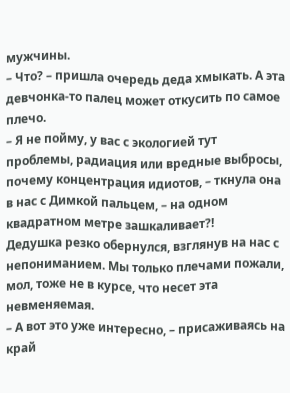мужчины.
– Что? – пришла очередь деда хмыкать. А эта девчонка-то палец может откусить по самое плечо.
– Я не пойму, у вас с экологией тут проблемы, радиация или вредные выбросы, почему концентрация идиотов, – ткнула она в нас с Димкой пальцем, – на одном квадратном метре зашкаливает?!
Дедушка резко обернулся, взглянув на нас с непониманием. Мы только плечами пожали, мол, тоже не в курсе, что несет эта невменяемая.
– А вот это уже интересно, – присаживаясь на край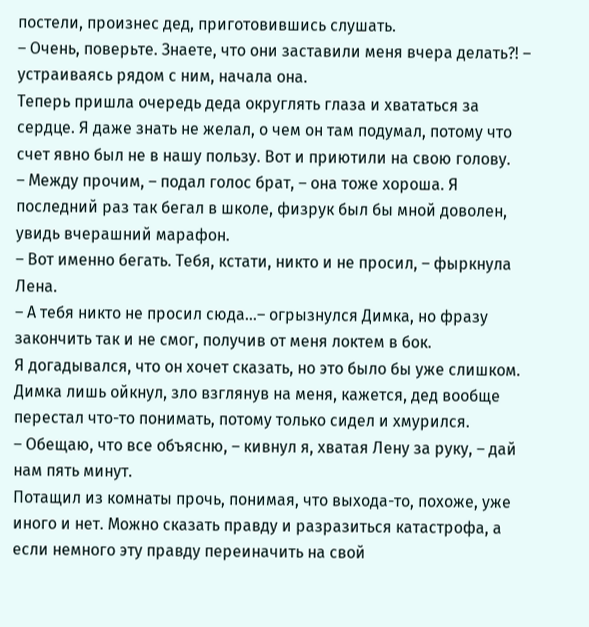постели, произнес дед, приготовившись слушать.
– Очень, поверьте. Знаете, что они заставили меня вчера делать?! – устраиваясь рядом с ним, начала она.
Теперь пришла очередь деда округлять глаза и хвататься за сердце. Я даже знать не желал, о чем он там подумал, потому что счет явно был не в нашу пользу. Вот и приютили на свою голову.
– Между прочим, – подал голос брат, – она тоже хороша. Я последний раз так бегал в школе, физрук был бы мной доволен, увидь вчерашний марафон.
– Вот именно бегать. Тебя, кстати, никто и не просил, – фыркнула Лена.
– А тебя никто не просил сюда…– огрызнулся Димка, но фразу закончить так и не смог, получив от меня локтем в бок.
Я догадывался, что он хочет сказать, но это было бы уже слишком. Димка лишь ойкнул, зло взглянув на меня, кажется, дед вообще перестал что-то понимать, потому только сидел и хмурился.
– Обещаю, что все объясню, – кивнул я, хватая Лену за руку, – дай нам пять минут.
Потащил из комнаты прочь, понимая, что выхода-то, похоже, уже иного и нет. Можно сказать правду и разразиться катастрофа, а если немного эту правду переиначить на свой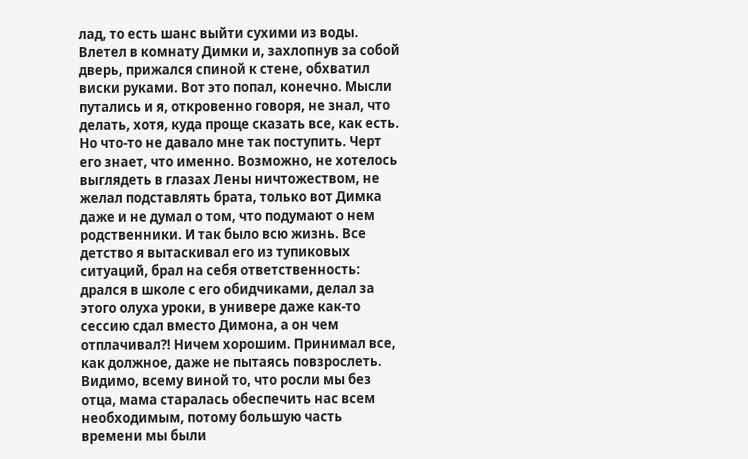лад, то есть шанс выйти сухими из воды.
Влетел в комнату Димки и, захлопнув за собой дверь, прижался спиной к стене, обхватил виски руками. Вот это попал, конечно. Мысли путались и я, откровенно говоря, не знал, что делать, хотя, куда проще сказать все, как есть. Но что-то не давало мне так поступить. Черт его знает, что именно. Возможно, не хотелось выглядеть в глазах Лены ничтожеством, не желал подставлять брата, только вот Димка даже и не думал о том, что подумают о нем родственники. И так было всю жизнь. Все детство я вытаскивал его из тупиковых ситуаций, брал на себя ответственность: дрался в школе с его обидчиками, делал за этого олуха уроки, в универе даже как-то сессию сдал вместо Димона, а он чем отплачивал?! Ничем хорошим. Принимал все, как должное, даже не пытаясь повзрослеть. Видимо, всему виной то, что росли мы без отца, мама старалась обеспечить нас всем необходимым, потому большую часть времени мы были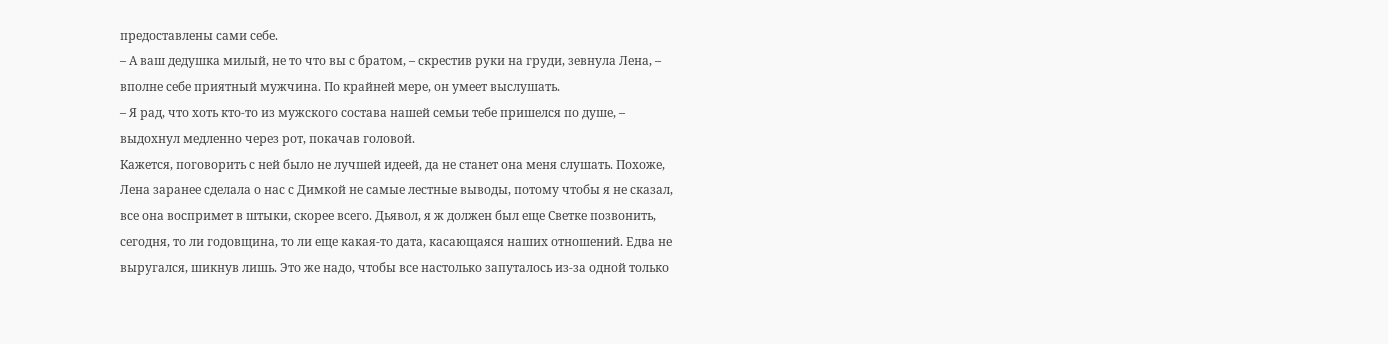предоставлены сами себе.
– А ваш дедушка милый, не то что вы с братом, – скрестив руки на груди, зевнула Лена, – вполне себе приятный мужчина. По крайней мере, он умеет выслушать.
– Я рад, что хоть кто-то из мужского состава нашей семьи тебе пришелся по душе, – выдохнул медленно через рот, покачав головой.
Кажется, поговорить с ней было не лучшей идеей, да не станет она меня слушать. Похоже, Лена заранее сделала о нас с Димкой не самые лестные выводы, потому чтобы я не сказал, все она воспримет в штыки, скорее всего. Дьявол, я ж должен был еще Светке позвонить, сегодня, то ли годовщина, то ли еще какая-то дата, касающаяся наших отношений. Едва не выругался, шикнув лишь. Это же надо, чтобы все настолько запуталось из-за одной только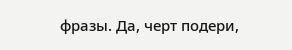фразы. Да, черт подери,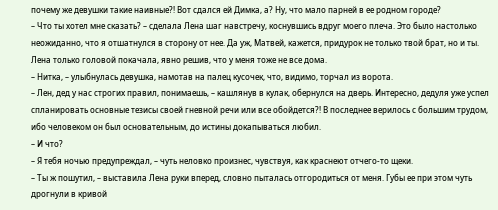почему же девушки такие наивные?! Вот сдался ей Димка, а? Ну, что мало парней в ее родном городе?
– Что ты хотел мне сказать? – сделала Лена шаг навстречу, коснувшись вдруг моего плеча. Это было настолько неожиданно, что я отшатнулся в сторону от нее. Да уж, Матвей, кажется, придурок не только твой брат, но и ты.
Лена только головой покачала, явно решив, что у меня тоже не все дома.
– Нитка, – улыбнулась девушка, намотав на палец кусочек, что, видимо, торчал из ворота.
– Лен, дед у нас строгих правил, понимаешь, – кашлянув в кулак, обернулся на дверь. Интересно, дедуля уже успел спланировать основные тезисы своей гневной речи или все обойдется?! В последнее верилось с большим трудом, ибо человеком он был основательным, до истины докапываться любил.
– И что?
– Я тебя ночью предупреждал, – чуть неловко произнес, чувствуя, как краснеют отчего-то щеки.
– Ты ж пошутил, – выставила Лена руки вперед, словно пыталась отгородиться от меня. Губы ее при этом чуть дрогнули в кривой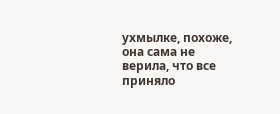ухмылке, похоже, она сама не верила, что все приняло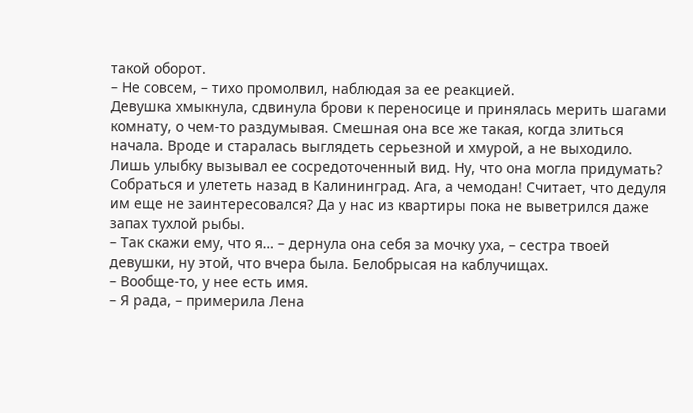такой оборот.
– Не совсем, – тихо промолвил, наблюдая за ее реакцией.
Девушка хмыкнула, сдвинула брови к переносице и принялась мерить шагами комнату, о чем-то раздумывая. Смешная она все же такая, когда злиться начала. Вроде и старалась выглядеть серьезной и хмурой, а не выходило. Лишь улыбку вызывал ее сосредоточенный вид. Ну, что она могла придумать? Собраться и улететь назад в Калининград. Ага, а чемодан! Считает, что дедуля им еще не заинтересовался? Да у нас из квартиры пока не выветрился даже запах тухлой рыбы.
– Так скажи ему, что я… – дернула она себя за мочку уха, – сестра твоей девушки, ну этой, что вчера была. Белобрысая на каблучищах.
– Вообще-то, у нее есть имя.
– Я рада, – примерила Лена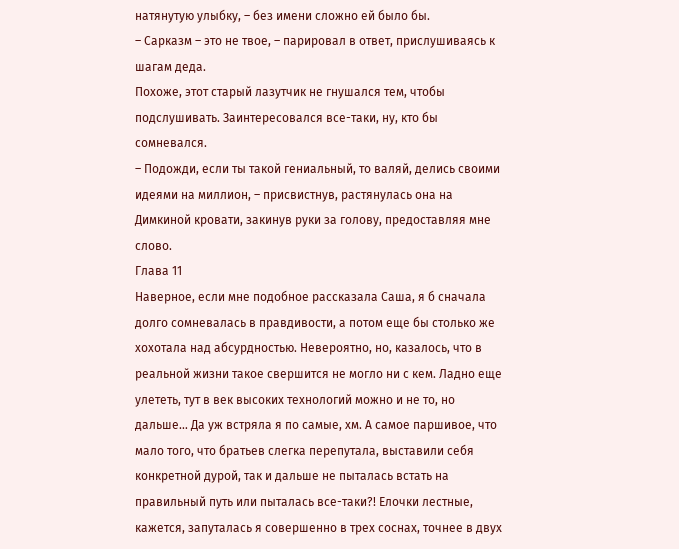натянутую улыбку, – без имени сложно ей было бы.
– Сарказм – это не твое, – парировал в ответ, прислушиваясь к шагам деда.
Похоже, этот старый лазутчик не гнушался тем, чтобы подслушивать. Заинтересовался все-таки, ну, кто бы сомневался.
– Подожди, если ты такой гениальный, то валяй, делись своими идеями на миллион, – присвистнув, растянулась она на Димкиной кровати, закинув руки за голову, предоставляя мне слово.
Глава 11
Наверное, если мне подобное рассказала Саша, я б сначала долго сомневалась в правдивости, а потом еще бы столько же хохотала над абсурдностью. Невероятно, но, казалось, что в реальной жизни такое свершится не могло ни с кем. Ладно еще улететь, тут в век высоких технологий можно и не то, но дальше… Да уж встряла я по самые, хм. А самое паршивое, что мало того, что братьев слегка перепутала, выставили себя конкретной дурой, так и дальше не пыталась встать на правильный путь или пыталась все-таки?! Елочки лестные, кажется, запуталась я совершенно в трех соснах, точнее в двух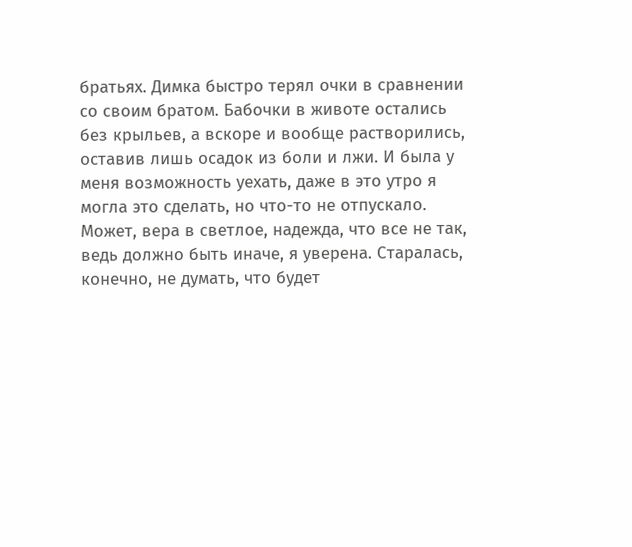братьях. Димка быстро терял очки в сравнении со своим братом. Бабочки в животе остались без крыльев, а вскоре и вообще растворились, оставив лишь осадок из боли и лжи. И была у меня возможность уехать, даже в это утро я могла это сделать, но что-то не отпускало. Может, вера в светлое, надежда, что все не так, ведь должно быть иначе, я уверена. Старалась, конечно, не думать, что будет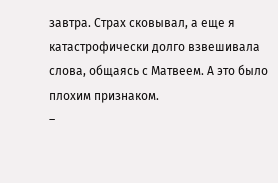завтра. Страх сковывал, а еще я катастрофически долго взвешивала слова, общаясь с Матвеем. А это было плохим признаком.
–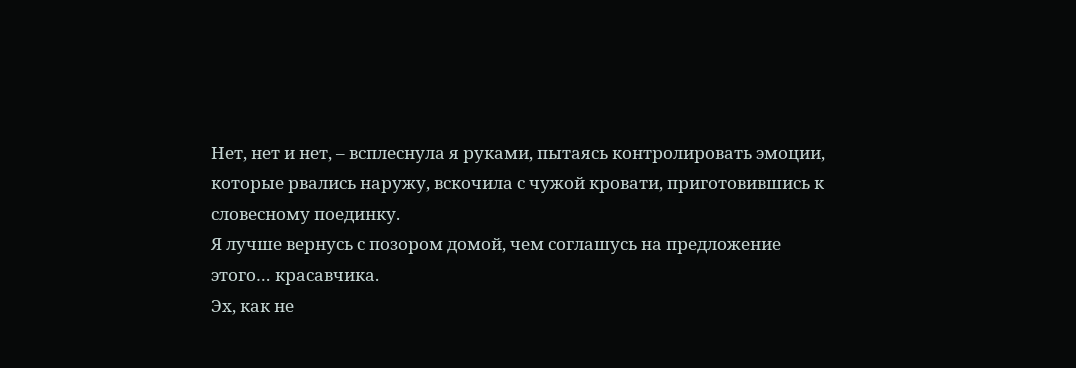Нет, нет и нет, – всплеснула я руками, пытаясь контролировать эмоции, которые рвались наружу, вскочила с чужой кровати, приготовившись к словесному поединку.
Я лучше вернусь с позором домой, чем соглашусь на предложение этого… красавчика.
Эх, как не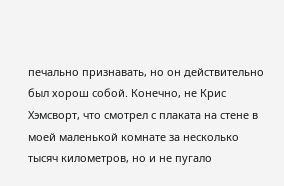печально признавать, но он действительно был хорош собой. Конечно, не Крис Хэмсворт, что смотрел с плаката на стене в моей маленькой комнате за несколько тысяч километров, но и не пугало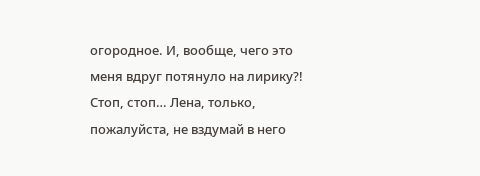огородное. И, вообще, чего это меня вдруг потянуло на лирику?! Стоп, стоп… Лена, только, пожалуйста, не вздумай в него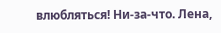влюбляться! Ни-за-что. Лена,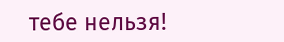тебе нельзя!